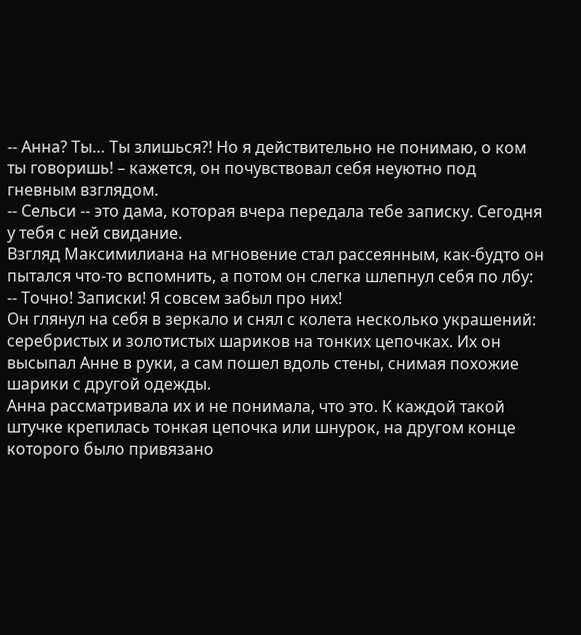-- Анна? Ты… Ты злишься?! Но я действительно не понимаю, о ком ты говоришь! – кажется, он почувствовал себя неуютно под гневным взглядом.
-- Сельси -- это дама, которая вчера передала тебе записку. Сегодня у тебя с ней свидание.
Взгляд Максимилиана на мгновение стал рассеянным, как-будто он пытался что-то вспомнить, а потом он слегка шлепнул себя по лбу:
-- Точно! Записки! Я совсем забыл про них!
Он глянул на себя в зеркало и снял с колета несколько украшений: серебристых и золотистых шариков на тонких цепочках. Их он высыпал Анне в руки, а сам пошел вдоль стены, снимая похожие шарики с другой одежды.
Анна рассматривала их и не понимала, что это. К каждой такой штучке крепилась тонкая цепочка или шнурок, на другом конце которого было привязано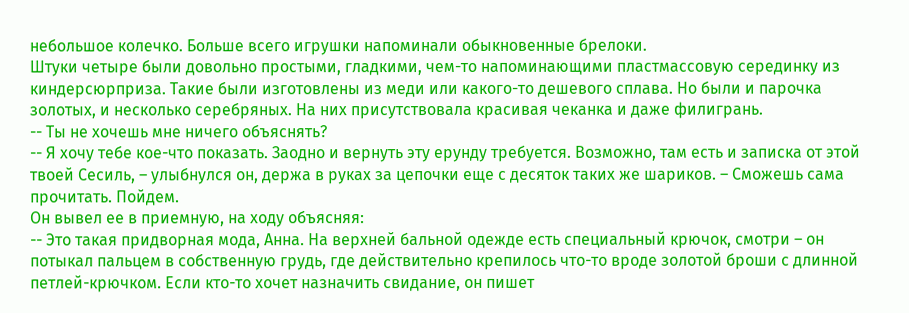небольшое колечко. Больше всего игрушки напоминали обыкновенные брелоки.
Штуки четыре были довольно простыми, гладкими, чем-то напоминающими пластмассовую серединку из киндерсюрприза. Такие были изготовлены из меди или какого-то дешевого сплава. Но были и парочка золотых, и несколько серебряных. На них присутствовала красивая чеканка и даже филигрань.
-- Ты не хочешь мне ничего объяснять?
-- Я хочу тебе кое-что показать. Заодно и вернуть эту ерунду требуется. Возможно, там есть и записка от этой твоей Сесиль, – улыбнулся он, держа в руках за цепочки еще с десяток таких же шариков. – Сможешь сама прочитать. Пойдем.
Он вывел ее в приемную, на ходу объясняя:
-- Это такая придворная мода, Анна. На верхней бальной одежде есть специальный крючок, смотри – он потыкал пальцем в собственную грудь, где действительно крепилось что-то вроде золотой броши с длинной петлей-крючком. Если кто-то хочет назначить свидание, он пишет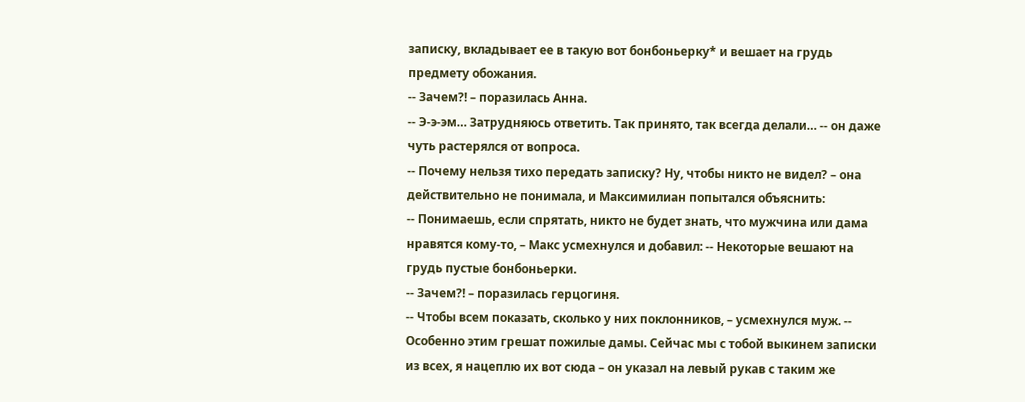записку, вкладывает ее в такую вот бонбоньерку* и вешает на грудь предмету обожания.
-- Зачем?! – поразилась Анна.
-- Э-э-эм… Затрудняюсь ответить. Так принято, так всегда делали… -- он даже чуть растерялся от вопроса.
-- Почему нельзя тихо передать записку? Ну, чтобы никто не видел? – она действительно не понимала, и Максимилиан попытался объяснить:
-- Понимаешь, если спрятать, никто не будет знать, что мужчина или дама нравятся кому-то, – Макс усмехнулся и добавил: -- Некоторые вешают на грудь пустые бонбоньерки.
-- Зачем?! – поразилась герцогиня.
-- Чтобы всем показать, сколько у них поклонников, – усмехнулся муж. -- Особенно этим грешат пожилые дамы. Сейчас мы с тобой выкинем записки из всех, я нацеплю их вот сюда – он указал на левый рукав с таким же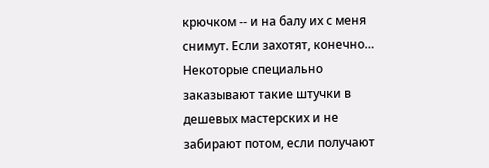крючком -- и на балу их с меня снимут. Если захотят, конечно… Некоторые специально заказывают такие штучки в дешевых мастерских и не забирают потом, если получают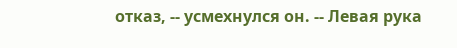отказ, -- усмехнулся он. -- Левая рука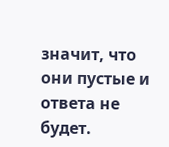значит, что они пустые и ответа не будет.